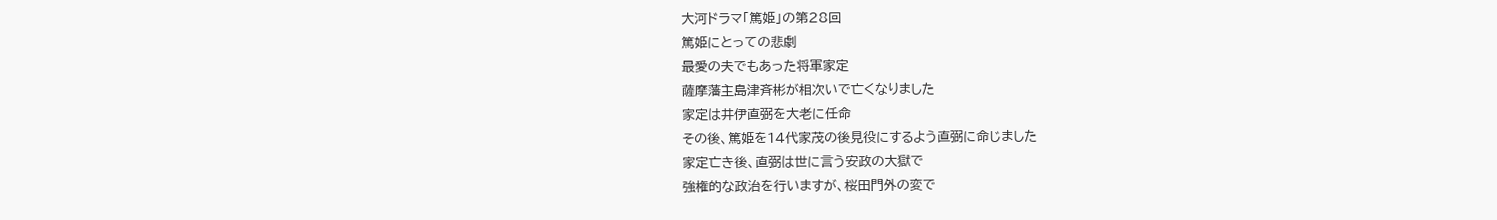大河ドラマ「篤姫」の第28回
篤姫にとっての悲劇
最愛の夫でもあった将軍家定
薩摩藩主島津斉彬が相次いで亡くなりました
家定は井伊直弼を大老に任命
その後、篤姫を14代家茂の後見役にするよう直弼に命じました
家定亡き後、直弼は世に言う安政の大獄で
強権的な政治を行いますが、桜田門外の変で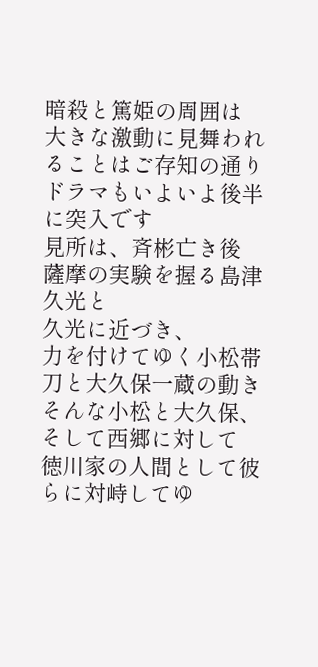暗殺と篤姫の周囲は
大きな激動に見舞われることはご存知の通り
ドラマもいよいよ後半に突入です
見所は、斉彬亡き後
薩摩の実験を握る島津久光と
久光に近づき、
力を付けてゆく小松帯刀と大久保一蔵の動き
そんな小松と大久保、そして西郷に対して
徳川家の人間として彼らに対峙してゆ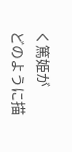く篤姫が
どのように描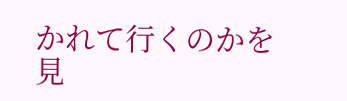かれて行くのかを見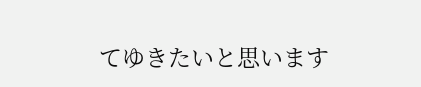てゆきたいと思います